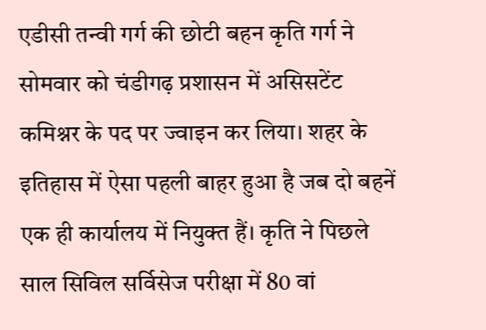एडीसी तन्वी गर्ग की छोटी बहन कृति गर्ग ने सोमवार को चंडीगढ़ प्रशासन में असिसटेंट कमिश्नर के पद पर ज्वाइन कर लिया। शहर के इतिहास में ऐसा पहली बाहर हुआ है जब दो बहनें एक ही कार्यालय में नियुक्त हैं। कृति ने पिछले साल सिविल सर्विसेज परीक्षा में 80 वां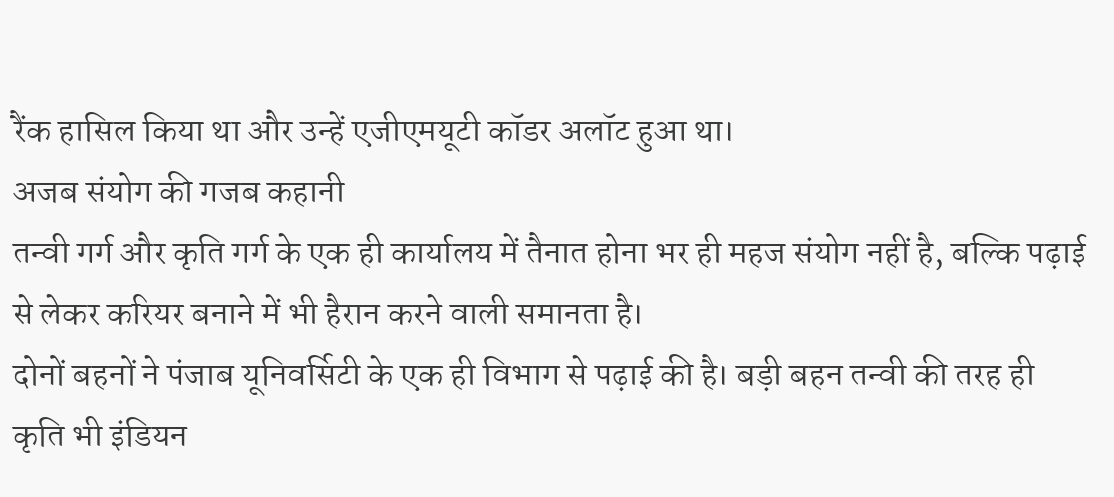रैंक हासिल किया था और उन्हें एजीएमयूटी कॉडर अलॉट हुआ था।
अजब संयोग की गजब कहानी
तन्वी गर्ग और कृति गर्ग के एक ही कार्यालय में तैनात होना भर ही महज संयोग नहीं है, बल्कि पढ़ाई से लेकर करियर बनाने में भी हैरान करने वाली समानता है।
दोनों बहनों ने पंजाब यूनिवर्सिटी के एक ही विभाग से पढ़ाई की है। बड़ी बहन तन्वी की तरह ही कृति भी इंडियन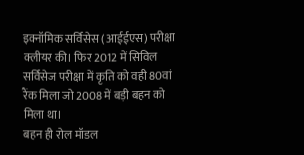इक्नॉमिक सर्विसेस (आईईएस) परीक्षा क्लीयर की। फिर 2012 में सिविल सर्विसेज परीक्षा में कृति को वही 80वां रैंक मिला जो 2008 में बड़ी बहन को मिला था।
बहन ही रोल मॉडल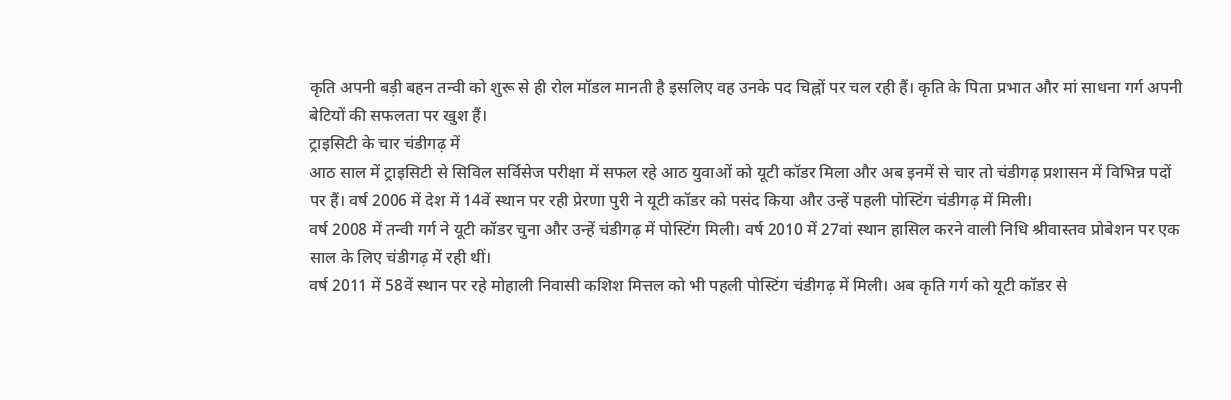कृति अपनी बड़ी बहन तन्वी को शुरू से ही रोल मॉडल मानती है इसलिए वह उनके पद चिह्नों पर चल रही हैं। कृति के पिता प्रभात और मां साधना गर्ग अपनी बेटियों की सफलता पर खुश हैं।
ट्राइसिटी के चार चंडीगढ़ में
आठ साल में ट्राइसिटी से सिविल सर्विसेज परीक्षा में सफल रहे आठ युवाओं को यूटी कॉडर मिला और अब इनमें से चार तो चंडीगढ़ प्रशासन में विभिन्न पदों पर हैं। वर्ष 2006 में देश में 14वें स्थान पर रही प्रेरणा पुरी ने यूटी कॉडर को पसंद किया और उन्हें पहली पोस्टिंग चंडीगढ़ में मिली।
वर्ष 2008 में तन्वी गर्ग ने यूटी कॉडर चुना और उन्हें चंडीगढ़ में पोस्टिंग मिली। वर्ष 2010 में 27वां स्थान हासिल करने वाली निधि श्रीवास्तव प्रोबेशन पर एक साल के लिए चंडीगढ़ में रही थीं।
वर्ष 2011 में 58वें स्थान पर रहे मोहाली निवासी कशिश मित्तल को भी पहली पोस्टिंग चंडीगढ़ में मिली। अब कृति गर्ग को यूटी कॉडर से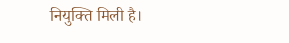नियुक्ति मिली है।